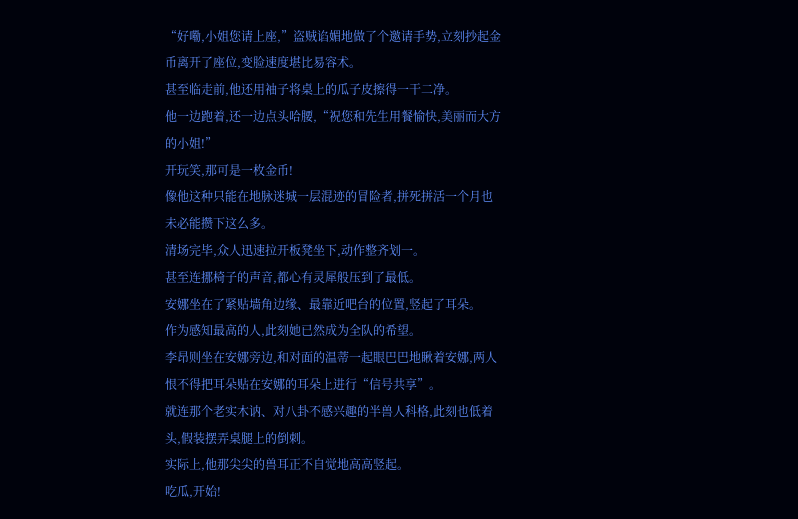“好嘞,小姐您请上座,”盗贼谄媚地做了个邀请手势,立刻抄起金币离开了座位,变脸速度堪比易容术。
甚至临走前,他还用袖子将桌上的瓜子皮擦得一干二净。
他一边跑着,还一边点头哈腰,“祝您和先生用餐愉快,美丽而大方的小姐!”
开玩笑,那可是一枚金币!
像他这种只能在地脉迷城一层混迹的冒险者,拼死拼活一个月也未必能攒下这么多。
清场完毕,众人迅速拉开板凳坐下,动作整齐划一。
甚至连挪椅子的声音,都心有灵犀般压到了最低。
安娜坐在了紧贴墙角边缘、最靠近吧台的位置,竖起了耳朵。
作为感知最高的人,此刻她已然成为全队的希望。
李昂则坐在安娜旁边,和对面的温蒂一起眼巴巴地瞅着安娜,两人恨不得把耳朵贴在安娜的耳朵上进行“信号共享”。
就连那个老实木讷、对八卦不感兴趣的半兽人科格,此刻也低着头,假装摆弄桌腿上的倒刺。
实际上,他那尖尖的兽耳正不自觉地高高竖起。
吃瓜,开始!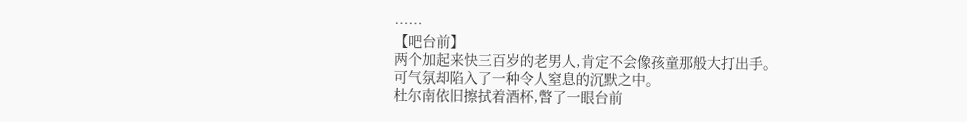……
【吧台前】
两个加起来快三百岁的老男人,肯定不会像孩童那般大打出手。
可气氛却陷入了一种令人窒息的沉默之中。
杜尔南依旧擦拭着酒杯,瞥了一眼台前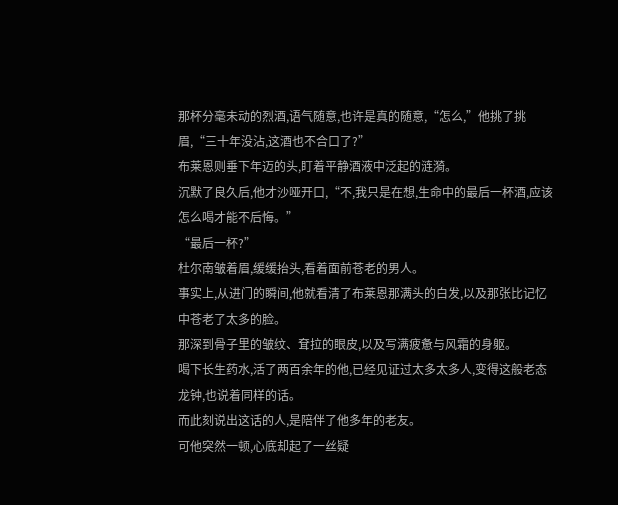那杯分毫未动的烈酒,语气随意,也许是真的随意,“怎么,”他挑了挑眉,“三十年没沾,这酒也不合口了?”
布莱恩则垂下年迈的头,盯着平静酒液中泛起的涟漪。
沉默了良久后,他才沙哑开口,“不,我只是在想,生命中的最后一杯酒,应该怎么喝才能不后悔。”
“最后一杯?”
杜尔南皱着眉,缓缓抬头,看着面前苍老的男人。
事实上,从进门的瞬间,他就看清了布莱恩那满头的白发,以及那张比记忆中苍老了太多的脸。
那深到骨子里的皱纹、耷拉的眼皮,以及写满疲惫与风霜的身躯。
喝下长生药水,活了两百余年的他,已经见证过太多太多人,变得这般老态龙钟,也说着同样的话。
而此刻说出这话的人,是陪伴了他多年的老友。
可他突然一顿,心底却起了一丝疑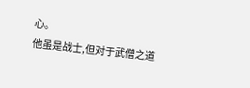心。
他虽是战士,但对于武僧之道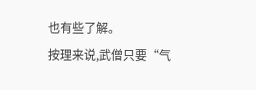也有些了解。
按理来说,武僧只要“气